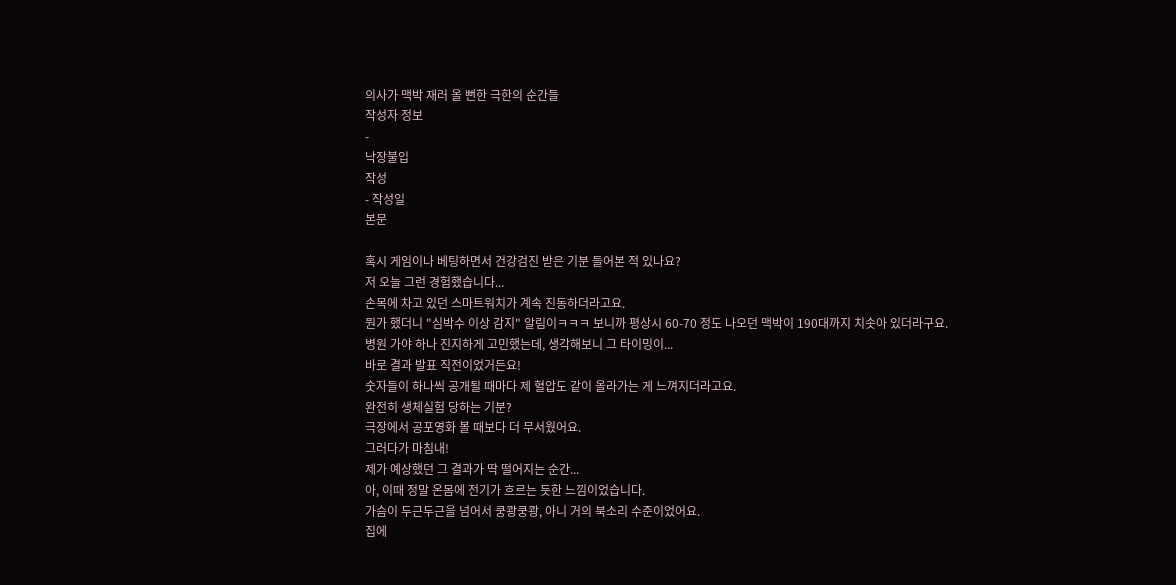의사가 맥박 재러 올 뻔한 극한의 순간들
작성자 정보
-
낙장불입
작성
- 작성일
본문

혹시 게임이나 베팅하면서 건강검진 받은 기분 들어본 적 있나요?
저 오늘 그런 경험했습니다...
손목에 차고 있던 스마트워치가 계속 진동하더라고요.
뭔가 했더니 "심박수 이상 감지" 알림이ㅋㅋㅋ 보니까 평상시 60-70 정도 나오던 맥박이 190대까지 치솟아 있더라구요.
병원 가야 하나 진지하게 고민했는데, 생각해보니 그 타이밍이...
바로 결과 발표 직전이었거든요!
숫자들이 하나씩 공개될 때마다 제 혈압도 같이 올라가는 게 느껴지더라고요.
완전히 생체실험 당하는 기분?
극장에서 공포영화 볼 때보다 더 무서웠어요.
그러다가 마침내!
제가 예상했던 그 결과가 딱 떨어지는 순간...
아, 이때 정말 온몸에 전기가 흐르는 듯한 느낌이었습니다.
가슴이 두근두근을 넘어서 쿵쾅쿵쾅, 아니 거의 북소리 수준이었어요.
집에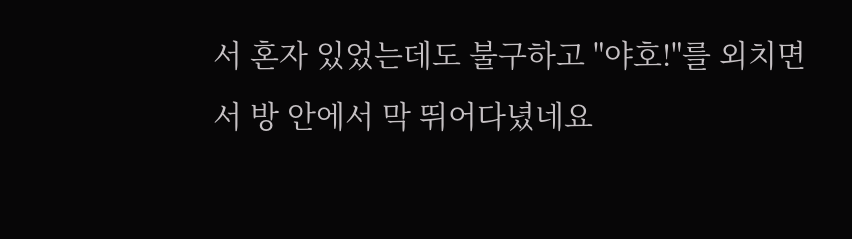서 혼자 있었는데도 불구하고 "야호!"를 외치면서 방 안에서 막 뛰어다녔네요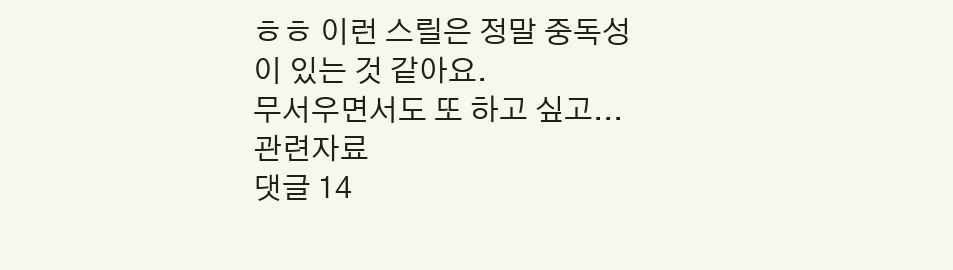ㅎㅎ 이런 스릴은 정말 중독성이 있는 것 같아요.
무서우면서도 또 하고 싶고...
관련자료
댓글 14